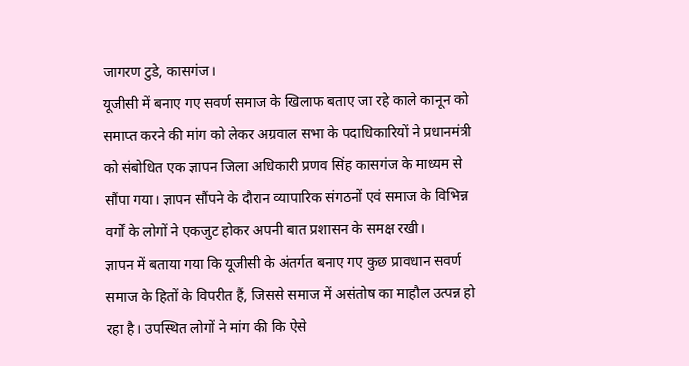जागरण टुडे, कासगंज।
यूजीसी में बनाए गए सवर्ण समाज के खिलाफ बताए जा रहे काले कानून को समाप्त करने की मांग को लेकर अग्रवाल सभा के पदाधिकारियों ने प्रधानमंत्री को संबोधित एक ज्ञापन जिला अधिकारी प्रणव सिंह कासगंज के माध्यम से सौंपा गया। ज्ञापन सौंपने के दौरान व्यापारिक संगठनों एवं समाज के विभिन्न वर्गों के लोगों ने एकजुट होकर अपनी बात प्रशासन के समक्ष रखी।
ज्ञापन में बताया गया कि यूजीसी के अंतर्गत बनाए गए कुछ प्रावधान सवर्ण समाज के हितों के विपरीत हैं, जिससे समाज में असंतोष का माहौल उत्पन्न हो रहा है। उपस्थित लोगों ने मांग की कि ऐसे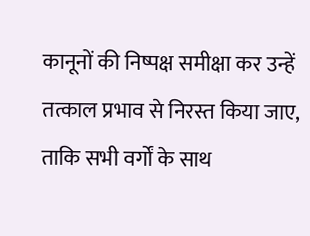कानूनों की निष्पक्ष समीक्षा कर उन्हें तत्काल प्रभाव से निरस्त किया जाए, ताकि सभी वर्गों के साथ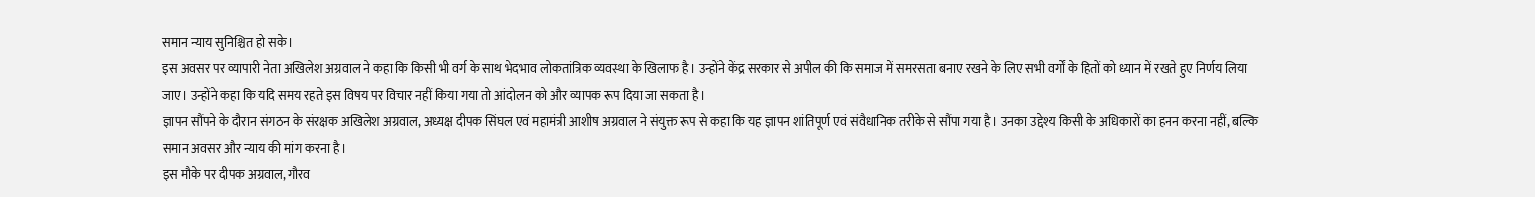समान न्याय सुनिश्चित हो सके।
इस अवसर पर व्यापारी नेता अखिलेश अग्रवाल ने कहा कि किसी भी वर्ग के साथ भेदभाव लोकतांत्रिक व्यवस्था के खिलाफ है। उन्होंने केंद्र सरकार से अपील की कि समाज में समरसता बनाए रखने के लिए सभी वर्गों के हितों को ध्यान में रखते हुए निर्णय लिया जाए। उन्होंने कहा कि यदि समय रहते इस विषय पर विचार नहीं किया गया तो आंदोलन को और व्यापक रूप दिया जा सकता है।
ज्ञापन सौंपने के दौरान संगठन के संरक्षक अखिलेश अग्रवाल, अध्यक्ष दीपक सिंघल एवं महामंत्री आशीष अग्रवाल ने संयुक्त रूप से कहा कि यह ज्ञापन शांतिपूर्ण एवं संवैधानिक तरीके से सौंपा गया है। उनका उद्देश्य किसी के अधिकारों का हनन करना नहीं, बल्कि समान अवसर और न्याय की मांग करना है।
इस मौके पर दीपक अग्रवाल, गौरव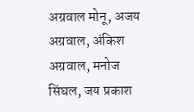अग्रवाल मोनू, अजय अग्रवाल, अंकिश अग्रवाल, मनोज सिंघल, जय प्रकाश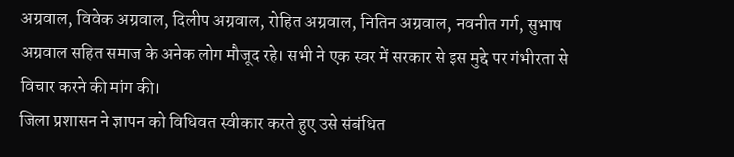अग्रवाल, विवेक अग्रवाल, दिलीप अग्रवाल, रोहित अग्रवाल, नितिन अग्रवाल, नवनीत गर्ग, सुभाष अग्रवाल सहित समाज के अनेक लोग मौजूद रहे। सभी ने एक स्वर में सरकार से इस मुद्दे पर गंभीरता से विचार करने की मांग की।
जिला प्रशासन ने ज्ञापन को विधिवत स्वीकार करते हुए उसे संबंधित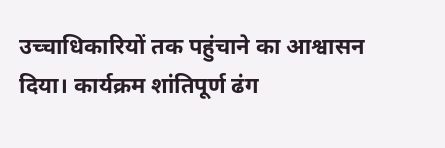उच्चाधिकारियों तक पहुंचाने का आश्वासन दिया। कार्यक्रम शांतिपूर्ण ढंग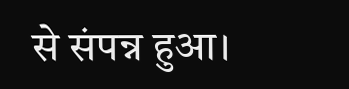से संपन्न हुआ।